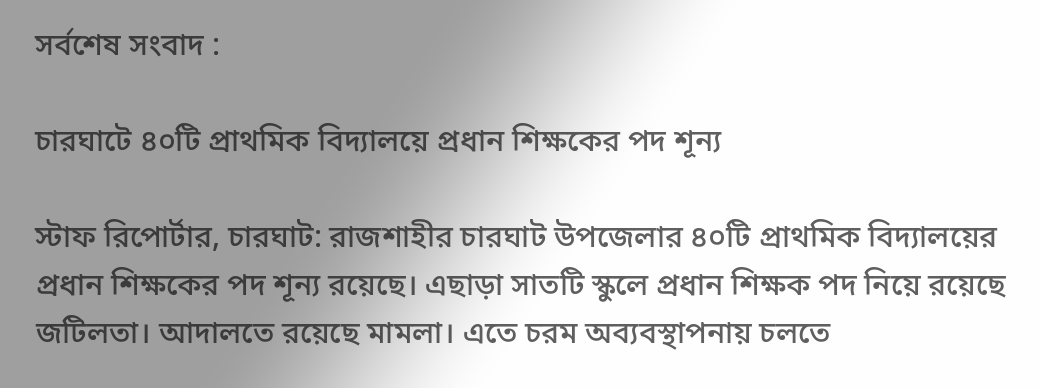সর্বশেষ সংবাদ :

চারঘাটে ৪০টি প্রাথমিক বিদ্যালয়ে প্রধান শিক্ষকের পদ শূন্য

স্টাফ রিপোর্টার, চারঘাট: রাজশাহীর চারঘাট উপজেলার ৪০টি প্রাথমিক বিদ্যালয়ের প্রধান শিক্ষকের পদ শূন্য রয়েছে। এছাড়া সাতটি স্কুলে প্রধান শিক্ষক পদ নিয়ে রয়েছে জটিলতা। আদালতে রয়েছে মামলা। এতে চরম অব্যবস্থাপনায় চলতে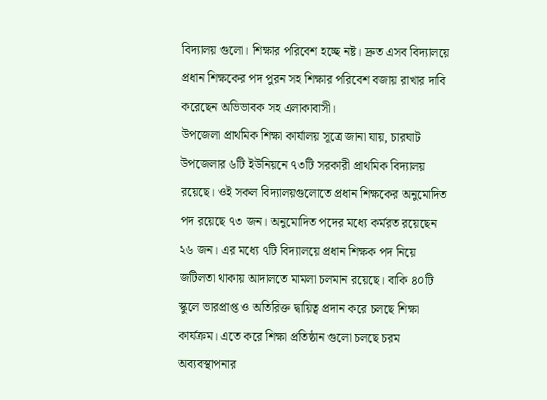বিদ্যালয় গুলো। শিক্ষার পরিবেশ হচ্ছে নষ্ট। দ্রুত এসব বিদ্যালয়ে প্রধান শিক্ষকের পদ পুরন সহ শিক্ষার পরিবেশ বজায় রাখার দাবি করেছেন অভিভাবক সহ এলাকাবাসী।
উপজেলা প্রাথমিক শিক্ষা কার্যালয় সূত্রে জানা যায়, চারঘাট উপজেলার ৬টি ইউনিয়নে ৭৩টি সরকারী প্রাথমিক বিদ্যালয় রয়েছে। ওই সকল বিদ্যালয়গুলোতে প্রধান শিক্ষকের অনুমোদিত পদ রয়েছে ৭৩ জন। অনুমোদিত পদের মধ্যে কর্মরত রয়েছেন ২৬ জন। এর মধ্যে ৭টি বিদ্যালয়ে প্রধান শিক্ষক পদ নিয়ে জটিলতা থাকায় আদালতে মামলা চলমান রয়েছে। বাকি ৪০টি স্কুলে ভারপ্রাপ্ত ও অতিরিক্ত দ্বায়িত্ব প্রদান করে চলছে শিক্ষা কার্যক্রম। এতে করে শিক্ষা প্রতিষ্ঠান গুলো চলছে চরম অব্যবস্থাপনার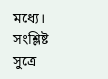মধ্যে।
সংশ্লিষ্ট সুত্রে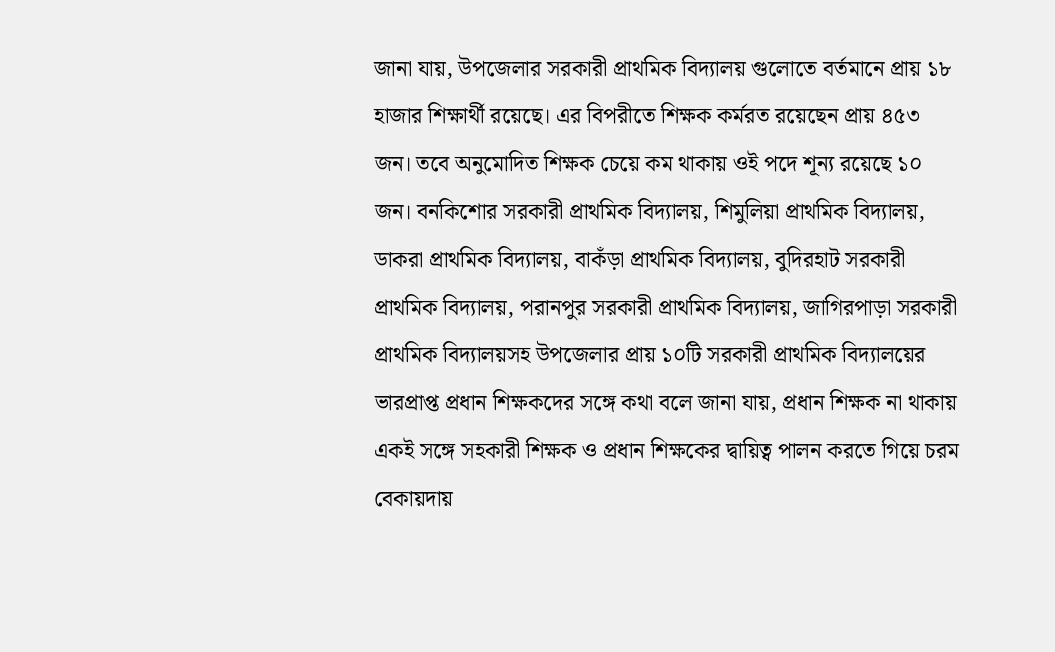জানা যায়, উপজেলার সরকারী প্রাথমিক বিদ্যালয় গুলোতে বর্তমানে প্রায় ১৮ হাজার শিক্ষার্থী রয়েছে। এর বিপরীতে শিক্ষক কর্মরত রয়েছেন প্রায় ৪৫৩ জন। তবে অনুমোদিত শিক্ষক চেয়ে কম থাকায় ওই পদে শূন্য রয়েছে ১০ জন। বনকিশোর সরকারী প্রাথমিক বিদ্যালয়, শিমুলিয়া প্রাথমিক বিদ্যালয়, ডাকরা প্রাথমিক বিদ্যালয়, বাকঁড়া প্রাথমিক বিদ্যালয়, বুদিরহাট সরকারী প্রাথমিক বিদ্যালয়, পরানপুর সরকারী প্রাথমিক বিদ্যালয়, জাগিরপাড়া সরকারী প্রাথমিক বিদ্যালয়সহ উপজেলার প্রায় ১০টি সরকারী প্রাথমিক বিদ্যালয়ের ভারপ্রাপ্ত প্রধান শিক্ষকদের সঙ্গে কথা বলে জানা যায়, প্রধান শিক্ষক না থাকায় একই সঙ্গে সহকারী শিক্ষক ও প্রধান শিক্ষকের দ্বায়িত্ব পালন করতে গিয়ে চরম বেকায়দায়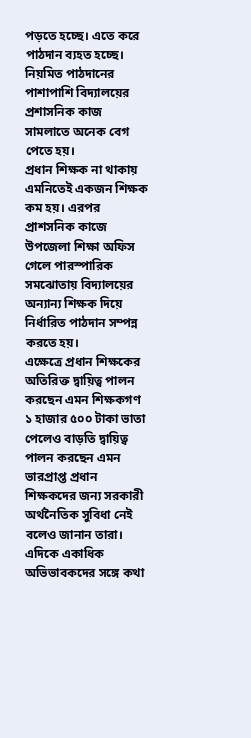পড়তে হচ্ছে। এতে করে পাঠদান ব্যহত হচ্ছে। নিয়মিত পাঠদানের পাশাপাশি বিদ্যালয়ের প্রশাসনিক কাজ সামলাতে অনেক বেগ পেতে হয়।
প্রধান শিক্ষক না থাকায় এমনিতেই একজন শিক্ষক কম হয়। এরপর প্রাশসনিক কাজে উপজেলা শিক্ষা অফিস গেলে পারস্পারিক সমঝোতায় বিদ্যালয়ের অন্যান্য শিক্ষক দিয়ে নির্ধারিত পাঠদান সম্পন্ন করতে হয়।
এক্ষেত্রে প্রধান শিক্ষকের অতিরিক্ত দ্বায়িত্ব পালন করছেন এমন শিক্ষকগণ ১ হাজার ৫০০ টাকা ভাতা পেলেও বাড়তি দ্বায়িত্ব পালন করছেন এমন ভারপ্রাপ্ত প্রধান শিক্ষকদের জন্য সরকারী অর্থনৈতিক সুবিধা নেই বলেও জানান তারা।
এদিকে একাধিক অভিভাবকদের সঙ্গে কথা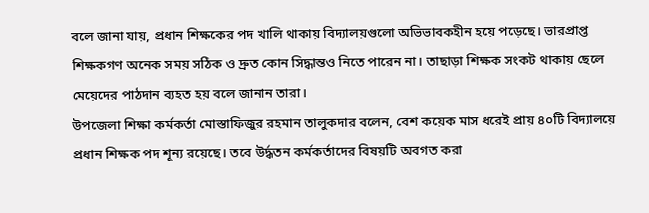বলে জানা যায়, প্রধান শিক্ষকের পদ খালি থাকায় বিদ্যালয়গুলো অভিভাবকহীন হয়ে পড়েছে। ভারপ্রাপ্ত শিক্ষকগণ অনেক সময় সঠিক ও দ্রুত কোন সিদ্ধান্তও নিতে পারেন না। তাছাড়া শিক্ষক সংকট থাকায় ছেলে মেয়েদের পাঠদান ব্যহত হয় বলে জানান তারা।
উপজেলা শিক্ষা কর্মকর্তা মোস্তাফিজুর রহমান তালুকদার বলেন, বেশ কয়েক মাস ধরেই প্রায় ৪০টি বিদ্যালয়ে প্রধান শিক্ষক পদ শূন্য রয়েছে। তবে উর্দ্ধতন কর্মকর্তাদের বিষয়টি অবগত করা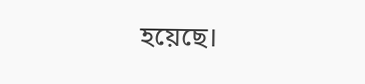হয়েছে।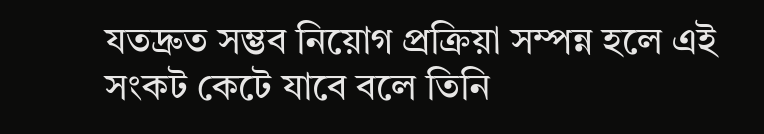যতদ্রুত সম্ভব নিয়োগ প্রক্রিয়া সম্পন্ন হলে এই সংকট কেটে যাবে বলে তিনি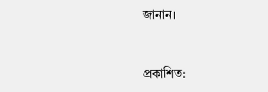জানান।


প্রকাশিত: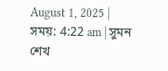August 1, 2025 | সময়: 4:22 am | সুমন শেখ